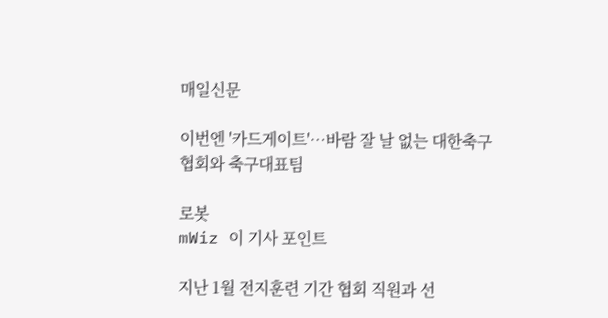매일신문

이번엔 '카드게이트'…바람 잘 날 없는 대한축구협회와 축구대표팀

로봇
mWiz 이 기사 포인트

지난 1월 전지훈련 기간 협회 직원과 선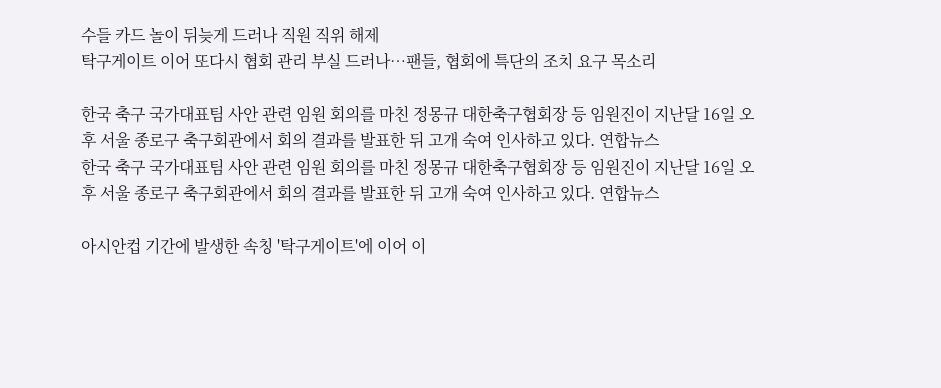수들 카드 놀이 뒤늦게 드러나 직원 직위 해제
탁구게이트 이어 또다시 협회 관리 부실 드러나…팬들, 협회에 특단의 조치 요구 목소리

한국 축구 국가대표팀 사안 관련 임원 회의를 마친 정몽규 대한축구협회장 등 임원진이 지난달 16일 오후 서울 종로구 축구회관에서 회의 결과를 발표한 뒤 고개 숙여 인사하고 있다. 연합뉴스
한국 축구 국가대표팀 사안 관련 임원 회의를 마친 정몽규 대한축구협회장 등 임원진이 지난달 16일 오후 서울 종로구 축구회관에서 회의 결과를 발표한 뒤 고개 숙여 인사하고 있다. 연합뉴스

아시안컵 기간에 발생한 속칭 '탁구게이트'에 이어 이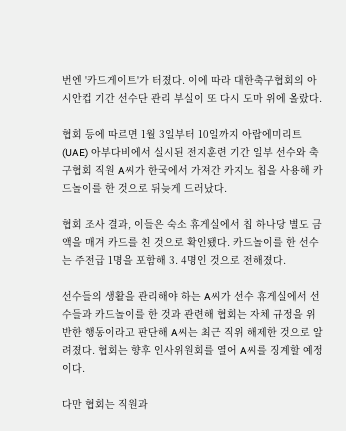번엔 '카드게이트'가 터졌다. 이에 따라 대한축구협회의 아시안컵 기간 선수단 관리 부실이 또 다시 도마 위에 올랐다.

협회 등에 따르면 1월 3일부터 10일까지 아랍에미리트(UAE) 아부다비에서 실시된 전지훈련 기간 일부 선수와 축구협회 직원 A씨가 한국에서 가져간 카지노 칩을 사용해 카드놀이를 한 것으로 뒤늦게 드러났다.

협회 조사 결과, 이들은 숙소 휴게실에서 칩 하나당 별도 금액을 매겨 카드를 친 것으로 확인됐다. 카드놀이를 한 선수는 주전급 1명을 포함해 3. 4명인 것으로 전해졌다.

선수들의 생활을 관리해야 하는 A씨가 선수 휴게실에서 선수들과 카드놀이를 한 것과 관련해 협회는 자체 규정을 위반한 행동이라고 판단해 A씨는 최근 직위 해제한 것으로 알려졌다. 협회는 향후 인사위원회를 열어 A씨를 징계할 예정이다.

다만 협회는 직원과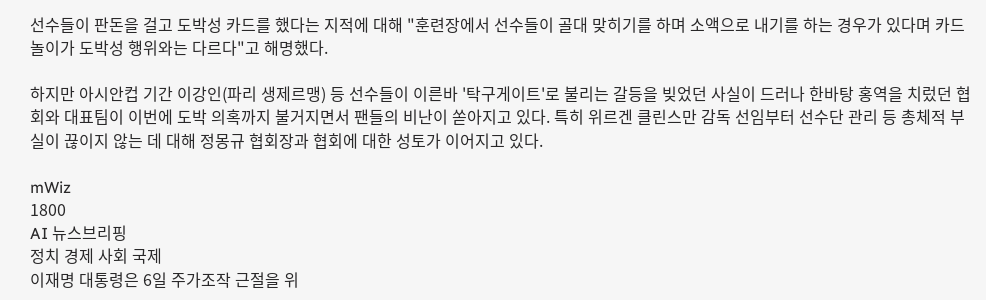선수들이 판돈을 걸고 도박성 카드를 했다는 지적에 대해 "훈련장에서 선수들이 골대 맞히기를 하며 소액으로 내기를 하는 경우가 있다며 카드놀이가 도박성 행위와는 다르다"고 해명했다.

하지만 아시안컵 기간 이강인(파리 생제르맹) 등 선수들이 이른바 '탁구게이트'로 불리는 갈등을 빚었던 사실이 드러나 한바탕 홍역을 치렀던 협회와 대표팀이 이번에 도박 의혹까지 불거지면서 팬들의 비난이 쏟아지고 있다. 특히 위르겐 클린스만 감독 선임부터 선수단 관리 등 총체적 부실이 끊이지 않는 데 대해 정몽규 협회장과 협회에 대한 성토가 이어지고 있다.

mWiz
1800
AI 뉴스브리핑
정치 경제 사회 국제
이재명 대통령은 6일 주가조작 근절을 위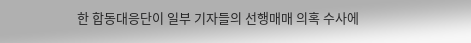한 합동대응단이 일부 기자들의 선행매매 의혹 수사에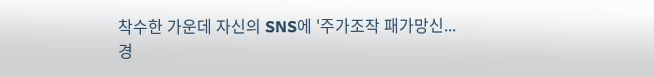착수한 가운데 자신의 SNS에 '주가조작 패가망신...
경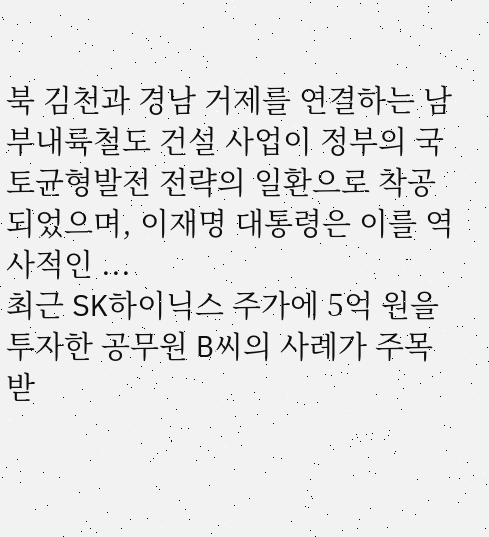북 김천과 경남 거제를 연결하는 남부내륙철도 건설 사업이 정부의 국토균형발전 전략의 일환으로 착공되었으며, 이재명 대통령은 이를 역사적인 ...
최근 SK하이닉스 주가에 5억 원을 투자한 공무원 B씨의 사례가 주목받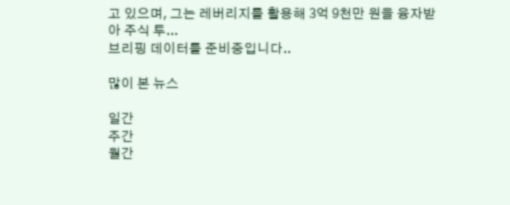고 있으며, 그는 레버리지를 활용해 3억 9천만 원을 융자받아 주식 투...
브리핑 데이터를 준비중입니다..

많이 본 뉴스

일간
주간
월간